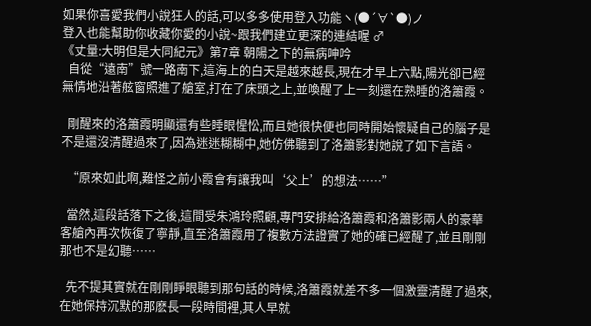如果你喜愛我們小說狂人的話,可以多多使用登入功能ヽ(●´∀`●)ノ
登入也能幫助你收藏你愛的小說~跟我們建立更深的連結喔 ♂
《丈量:大明但是大同紀元》第7章 朝陽之下的無病呻吟
  自從“遠南”號一路南下,這海上的白天是越來越長,現在才早上六點,陽光卻已經無情地沿著舷窗照進了艙室,打在了床頭之上,並喚醒了上一刻還在熟睡的洛簫霞。

  剛醒來的洛簫霞明顯還有些睡眼惺忪,而且她很快便也同時開始懷疑自己的腦子是不是還沒清醒過來了,因為迷迷糊糊中,她仿佛聽到了洛簫影對她說了如下言語。

  “原來如此啊,難怪之前小霞會有讓我叫‘父上’的想法……”

  當然,這段話落下之後,這間受朱鴻玲照顧,專門安排給洛簫霞和洛簫影兩人的豪華客艙內再次恢復了寧靜,直至洛簫霞用了複數方法證實了她的確已經醒了,並且剛剛那也不是幻聽……

  先不提其實就在剛剛睜眼聽到那句話的時候,洛簫霞就差不多一個激靈清醒了過來,在她保持沉默的那麽長一段時間裡,其人早就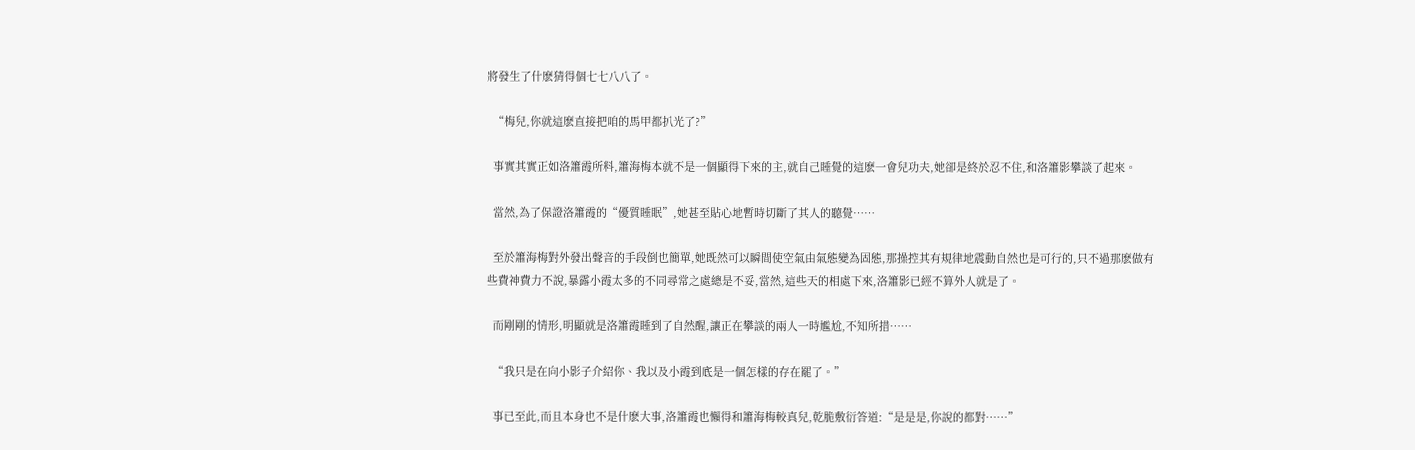將發生了什麽猜得個七七八八了。

  “梅兒,你就這麽直接把咱的馬甲都扒光了?”

  事實其實正如洛簫霞所料,簫海梅本就不是一個顯得下來的主,就自己睡覺的這麽一會兒功夫,她卻是終於忍不住,和洛簫影攀談了起來。

  當然,為了保證洛簫霞的“優質睡眠”,她甚至貼心地暫時切斷了其人的聽覺……

  至於簫海梅對外發出聲音的手段倒也簡單,她既然可以瞬間使空氣由氣態變為固態,那操控其有規律地震動自然也是可行的,只不過那麽做有些費神費力不說,暴露小霞太多的不同尋常之處總是不妥,當然,這些天的相處下來,洛簫影已經不算外人就是了。

  而剛剛的情形,明顯就是洛簫霞睡到了自然醒,讓正在攀談的兩人一時尷尬,不知所措……

  “我只是在向小影子介紹你、我以及小霞到底是一個怎樣的存在罷了。”

  事已至此,而且本身也不是什麽大事,洛簫霞也懶得和簫海梅較真兒,乾脆敷衍答道:“是是是,你說的都對……”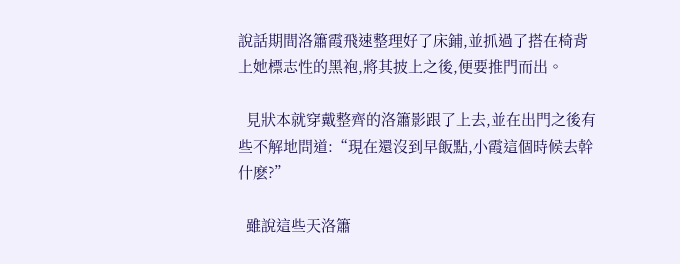說話期間洛簫霞飛速整理好了床鋪,並抓過了搭在椅背上她標志性的黑袍,將其披上之後,便要推門而出。

  見狀本就穿戴整齊的洛簫影跟了上去,並在出門之後有些不解地問道:“現在還沒到早飯點,小霞這個時候去幹什麽?”

  雖說這些天洛簫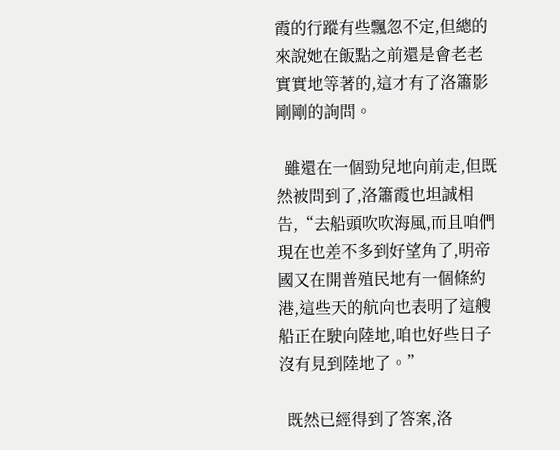霞的行蹤有些飄忽不定,但總的來說她在飯點之前還是會老老實實地等著的,這才有了洛簫影剛剛的詢問。

  雖還在一個勁兒地向前走,但既然被問到了,洛簫霞也坦誠相告,“去船頭吹吹海風,而且咱們現在也差不多到好望角了,明帝國又在開普殖民地有一個條約港,這些天的航向也表明了這艘船正在駛向陸地,咱也好些日子沒有見到陸地了。”

  既然已經得到了答案,洛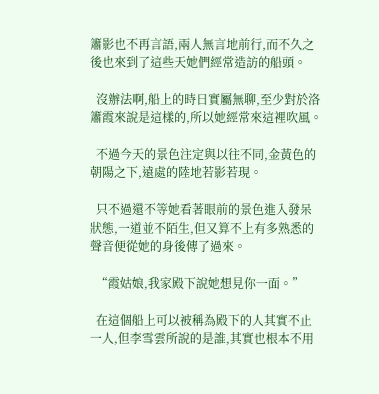簫影也不再言語,兩人無言地前行,而不久之後也來到了這些天她們經常造訪的船頭。

  沒辦法啊,船上的時日實屬無聊,至少對於洛簫霞來說是這樣的,所以她經常來這裡吹風。

  不過今天的景色注定與以往不同,金黃色的朝陽之下,遠處的陸地若影若現。

  只不過還不等她看著眼前的景色進入發呆狀態,一道並不陌生,但又算不上有多熟悉的聲音便從她的身後傳了過來。

  “霞姑娘,我家殿下說她想見你一面。”

  在這個船上可以被稱為殿下的人其實不止一人,但李雪雲所說的是誰,其實也根本不用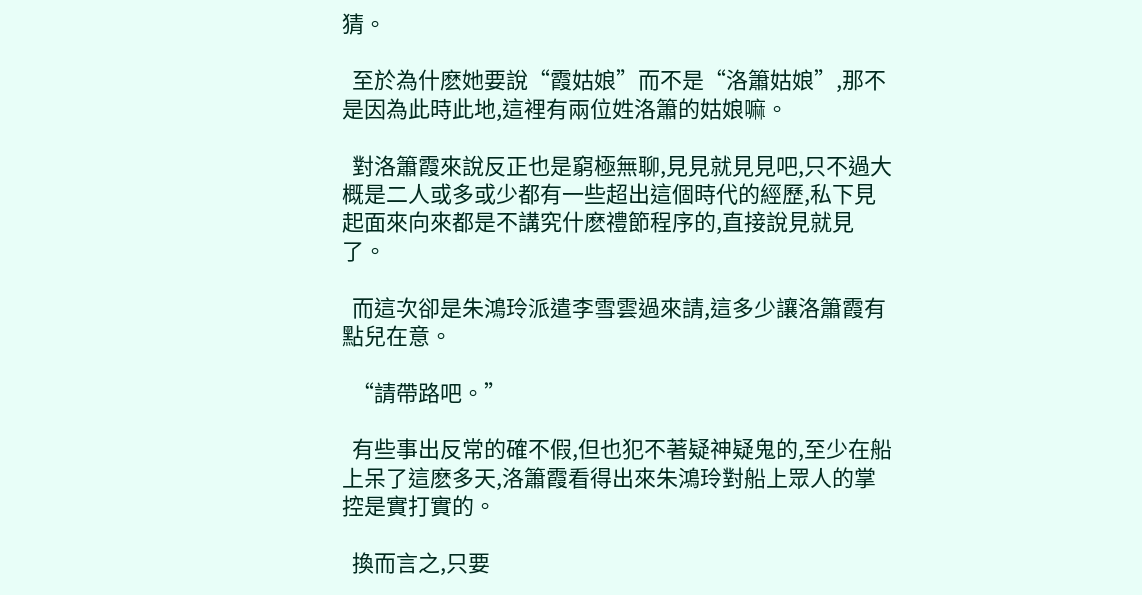猜。

  至於為什麽她要說“霞姑娘”而不是“洛簫姑娘”,那不是因為此時此地,這裡有兩位姓洛簫的姑娘嘛。

  對洛簫霞來說反正也是窮極無聊,見見就見見吧,只不過大概是二人或多或少都有一些超出這個時代的經歷,私下見起面來向來都是不講究什麽禮節程序的,直接說見就見了。

  而這次卻是朱鴻玲派遣李雪雲過來請,這多少讓洛簫霞有點兒在意。

  “請帶路吧。”

  有些事出反常的確不假,但也犯不著疑神疑鬼的,至少在船上呆了這麽多天,洛簫霞看得出來朱鴻玲對船上眾人的掌控是實打實的。

  換而言之,只要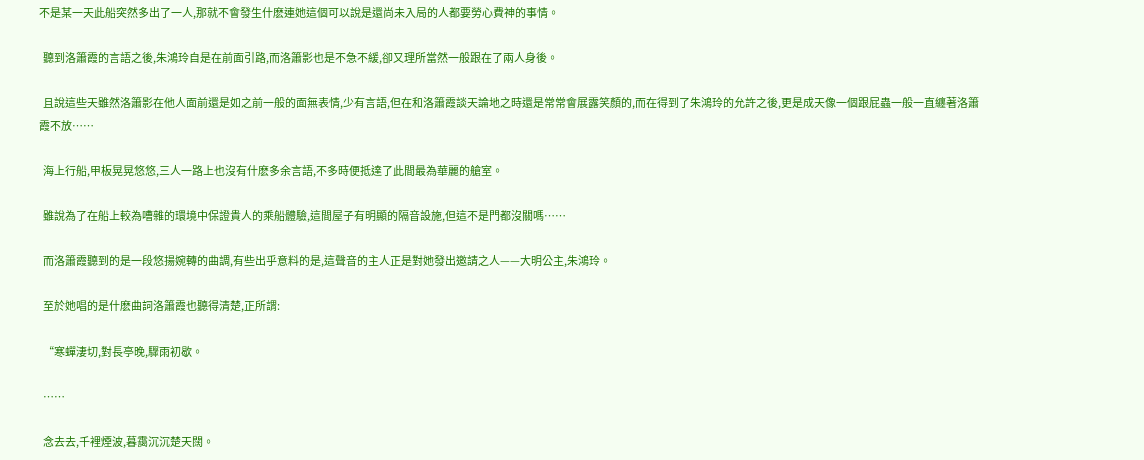不是某一天此船突然多出了一人,那就不會發生什麽連她這個可以說是還尚未入局的人都要勞心費神的事情。

  聽到洛簫霞的言語之後,朱鴻玲自是在前面引路,而洛簫影也是不急不緩,卻又理所當然一般跟在了兩人身後。

  且說這些天雖然洛簫影在他人面前還是如之前一般的面無表情,少有言語,但在和洛簫霞談天論地之時還是常常會展露笑顏的,而在得到了朱鴻玲的允許之後,更是成天像一個跟屁蟲一般一直纏著洛簫霞不放……

  海上行船,甲板晃晃悠悠,三人一路上也沒有什麽多余言語,不多時便抵達了此間最為華麗的艙室。

  雖說為了在船上較為嘈雜的環境中保證貴人的乘船體驗,這間屋子有明顯的隔音設施,但這不是門都沒關嗎……

  而洛簫霞聽到的是一段悠揚婉轉的曲調,有些出乎意料的是,這聲音的主人正是對她發出邀請之人——大明公主,朱鴻玲。

  至於她唱的是什麽曲詞洛簫霞也聽得清楚,正所謂:

  “寒蟬淒切,對長亭晚,驟雨初歇。

  ……

  念去去,千裡煙波,暮靄沉沉楚天闊。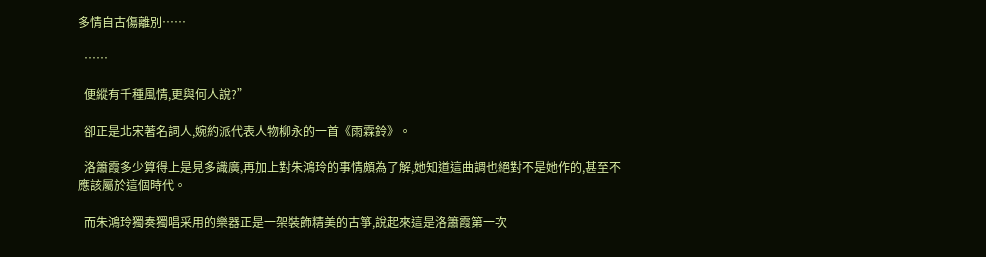多情自古傷離別……

  ……

  便縱有千種風情,更與何人說?”

  卻正是北宋著名詞人,婉約派代表人物柳永的一首《雨霖鈴》。

  洛簫霞多少算得上是見多識廣,再加上對朱鴻玲的事情頗為了解,她知道這曲調也絕對不是她作的,甚至不應該屬於這個時代。

  而朱鴻玲獨奏獨唱采用的樂器正是一架裝飾精美的古箏,說起來這是洛簫霞第一次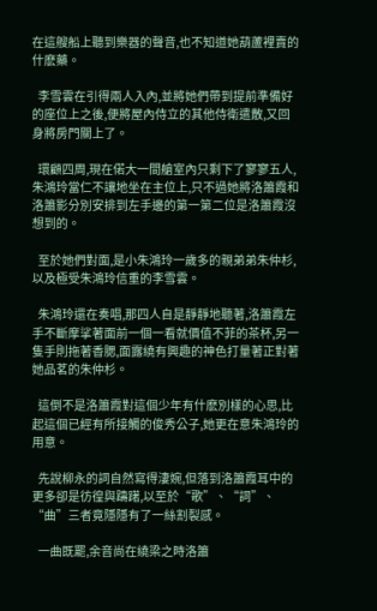在這艘船上聽到樂器的聲音,也不知道她葫蘆裡賣的什麽藥。

  李雪雲在引得兩人入內,並將她們帶到提前準備好的座位上之後,便將屋內侍立的其他侍衛遣散,又回身將房門關上了。

  環顧四周,現在偌大一間艙室內只剩下了寥寥五人,朱鴻玲當仁不讓地坐在主位上,只不過她將洛簫霞和洛簫影分別安排到左手邊的第一第二位是洛簫霞沒想到的。

  至於她們對面,是小朱鴻玲一歲多的親弟弟朱仲杉,以及極受朱鴻玲信重的李雪雲。

  朱鴻玲還在奏唱,那四人自是靜靜地聽著,洛簫霞左手不斷摩挲著面前一個一看就價值不菲的茶杯,另一隻手則拖著香腮,面露繞有興趣的神色打量著正對著她品茗的朱仲杉。

  這倒不是洛簫霞對這個少年有什麽別樣的心思,比起這個已經有所接觸的俊秀公子,她更在意朱鴻玲的用意。

  先說柳永的詞自然寫得淒婉,但落到洛簫霞耳中的更多卻是彷徨與躊躇,以至於“歌”、“詞”、“曲”三者竟隱隱有了一絲割裂感。

  一曲既罷,余音尚在繞梁之時洛簫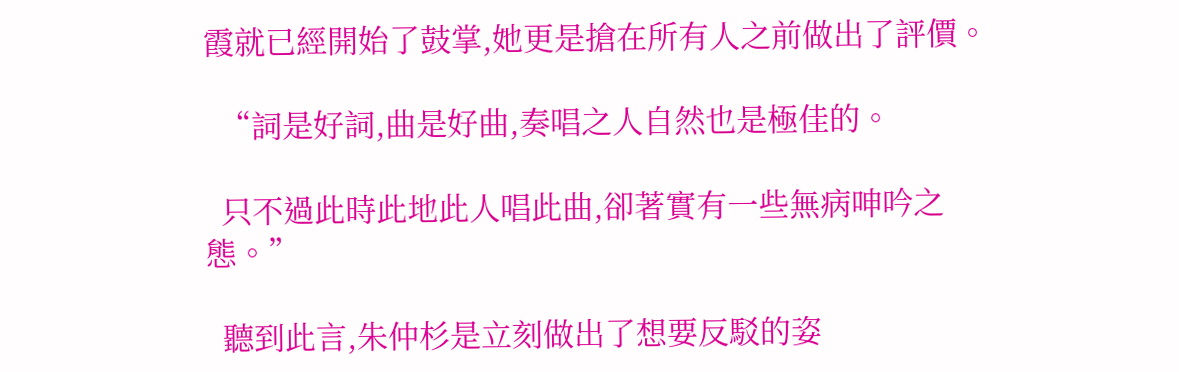霞就已經開始了鼓掌,她更是搶在所有人之前做出了評價。

  “詞是好詞,曲是好曲,奏唱之人自然也是極佳的。

  只不過此時此地此人唱此曲,卻著實有一些無病呻吟之態。”

  聽到此言,朱仲杉是立刻做出了想要反駁的姿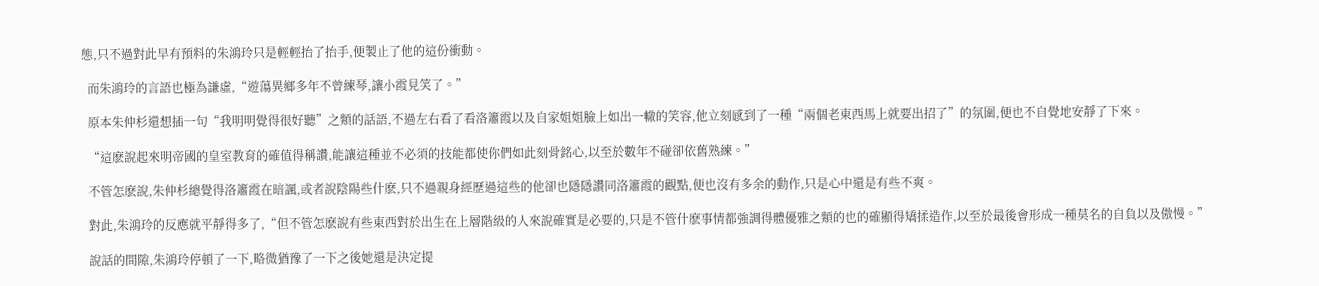態,只不過對此早有預料的朱鴻玲只是輕輕抬了抬手,便製止了他的這份衝動。

  而朱鴻玲的言語也極為謙虛,“遊蕩異鄉多年不曾練琴,讓小霞見笑了。”

  原本朱仲杉還想插一句“我明明覺得很好聽”之類的話語,不過左右看了看洛簫霞以及自家姐姐臉上如出一轍的笑容,他立刻感到了一種“兩個老東西馬上就要出招了”的氛圍,便也不自覺地安靜了下來。

  “這麽說起來明帝國的皇室教育的確值得稱讚,能讓這種並不必須的技能都使你們如此刻骨銘心,以至於數年不碰卻依舊熟練。”

  不管怎麽說,朱仲杉總覺得洛簫霞在暗諷,或者說陰陽些什麽,只不過親身經歷過這些的他卻也隱隱讚同洛簫霞的觀點,便也沒有多余的動作,只是心中還是有些不爽。

  對此,朱鴻玲的反應就平靜得多了,“但不管怎麽說有些東西對於出生在上層階級的人來說確實是必要的,只是不管什麽事情都強調得體優雅之類的也的確顯得矯揉造作,以至於最後會形成一種莫名的自負以及傲慢。”

  說話的間隙,朱鴻玲停頓了一下,略微猶豫了一下之後她還是決定提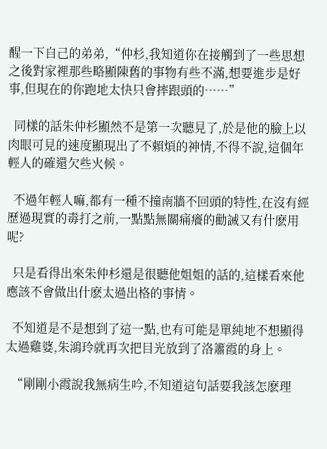醒一下自己的弟弟,“仲杉,我知道你在接觸到了一些思想之後對家裡那些略顯陳舊的事物有些不滿,想要進步是好事,但現在的你跑地太快只會摔跟頭的……”

  同樣的話朱仲杉顯然不是第一次聽見了,於是他的臉上以肉眼可見的速度顯現出了不賴煩的神情,不得不說,這個年輕人的確還欠些火候。

  不過年輕人嘛,都有一種不撞南牆不回頭的特性,在沒有經歷過現實的毒打之前,一點點無關痛癢的勸誡又有什麽用呢?

  只是看得出來朱仲杉還是很聽他姐姐的話的,這樣看來他應該不會做出什麽太過出格的事情。

  不知道是不是想到了這一點,也有可能是單純地不想顯得太過雞婆,朱鴻玲就再次把目光放到了洛簫霞的身上。

  “剛剛小霞說我無病生吟,不知道這句話要我該怎麽理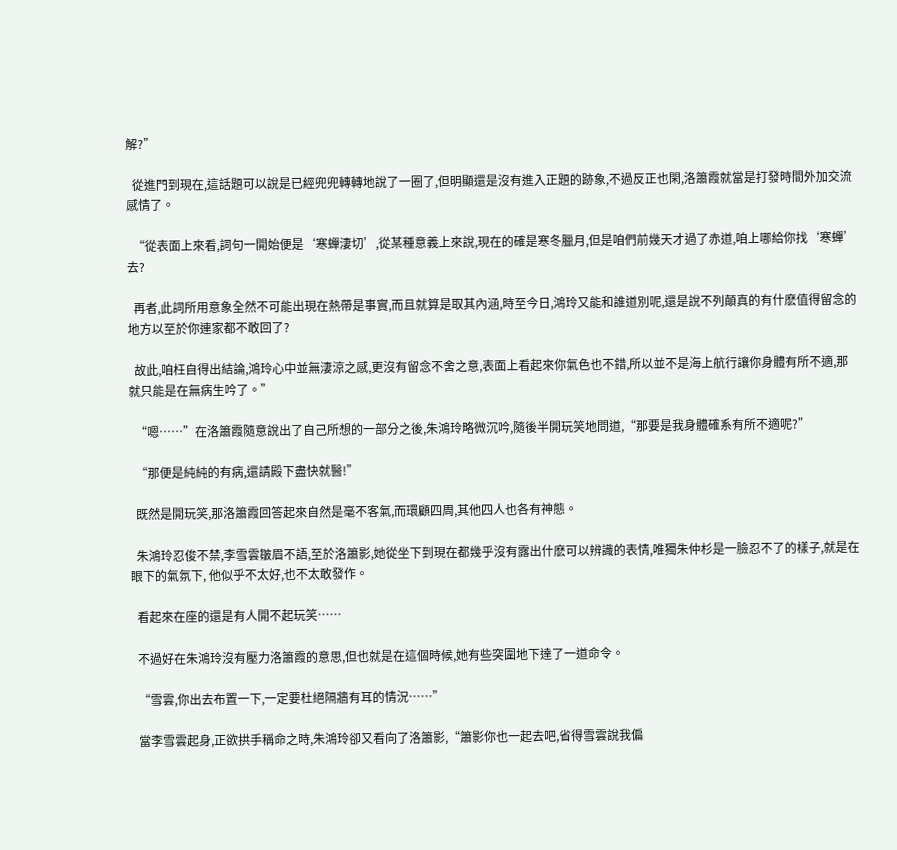解?”

  從進門到現在,這話題可以說是已經兜兜轉轉地說了一圈了,但明顯還是沒有進入正題的跡象,不過反正也閑,洛簫霞就當是打發時間外加交流感情了。

  “從表面上來看,詞句一開始便是‘寒蟬淒切’,從某種意義上來說,現在的確是寒冬臘月,但是咱們前幾天才過了赤道,咱上哪給你找‘寒蟬’去?

  再者,此詞所用意象全然不可能出現在熱帶是事實,而且就算是取其內涵,時至今日,鴻玲又能和誰道別呢,還是說不列顛真的有什麽值得留念的地方以至於你連家都不敢回了?

  故此,咱枉自得出結論,鴻玲心中並無淒涼之感,更沒有留念不舍之意,表面上看起來你氣色也不錯,所以並不是海上航行讓你身體有所不適,那就只能是在無病生吟了。”

  “嗯……”在洛簫霞隨意說出了自己所想的一部分之後,朱鴻玲略微沉吟,隨後半開玩笑地問道,“那要是我身體確系有所不適呢?”

  “那便是純純的有病,還請殿下盡快就醫!”

  既然是開玩笑,那洛簫霞回答起來自然是毫不客氣,而環顧四周,其他四人也各有神態。

  朱鴻玲忍俊不禁,李雪雲皺眉不語,至於洛簫影,她從坐下到現在都幾乎沒有露出什麽可以辨識的表情,唯獨朱仲杉是一臉忍不了的樣子,就是在眼下的氣氛下, 他似乎不太好,也不太敢發作。

  看起來在座的還是有人開不起玩笑……

  不過好在朱鴻玲沒有壓力洛簫霞的意思,但也就是在這個時候,她有些突圍地下達了一道命令。

  “雪雲,你出去布置一下,一定要杜絕隔牆有耳的情況……”

  當李雪雲起身,正欲拱手稱命之時,朱鴻玲卻又看向了洛簫影,“簫影你也一起去吧,省得雪雲說我偏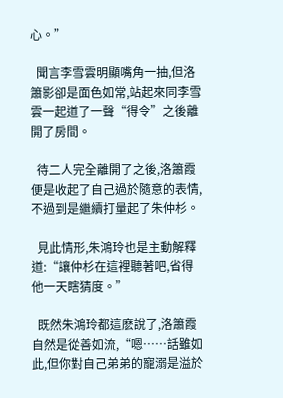心。”

  聞言李雪雲明顯嘴角一抽,但洛簫影卻是面色如常,站起來同李雪雲一起道了一聲“得令”之後離開了房間。

  待二人完全離開了之後,洛簫霞便是收起了自己過於隨意的表情,不過到是繼續打量起了朱仲杉。

  見此情形,朱鴻玲也是主動解釋道:“讓仲杉在這裡聽著吧,省得他一天瞎猜度。”

  既然朱鴻玲都這麽說了,洛簫霞自然是從善如流,“嗯……話雖如此,但你對自己弟弟的寵溺是溢於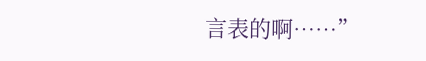言表的啊……”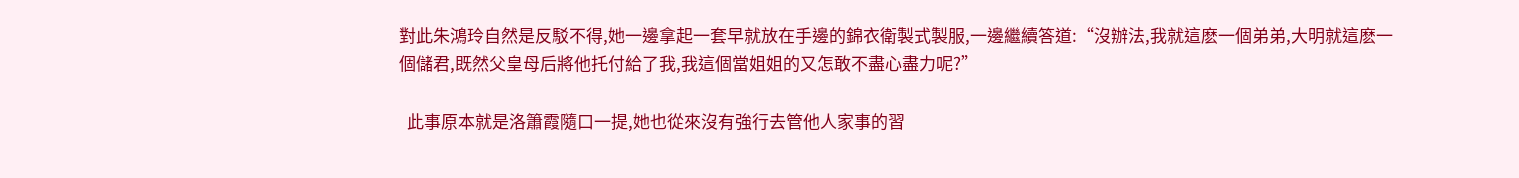對此朱鴻玲自然是反駁不得,她一邊拿起一套早就放在手邊的錦衣衛製式製服,一邊繼續答道:“沒辦法,我就這麽一個弟弟,大明就這麽一個儲君,既然父皇母后將他托付給了我,我這個當姐姐的又怎敢不盡心盡力呢?”

  此事原本就是洛簫霞隨口一提,她也從來沒有強行去管他人家事的習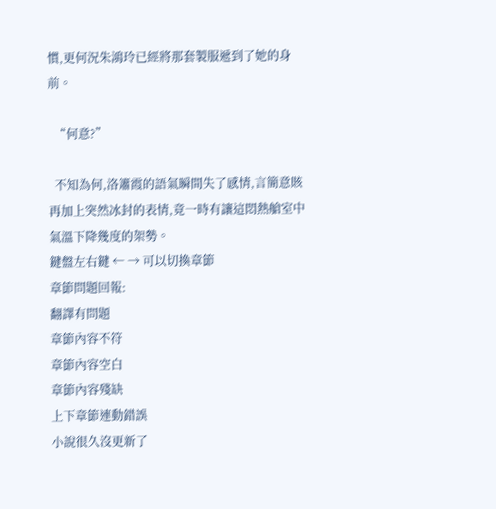慣,更何況朱鴻玲已經將那套製服遞到了她的身前。

  “何意?”

  不知為何,洛簫霞的語氣瞬間失了感情,言簡意賅再加上突然冰封的表情,竟一時有讓這悶熱艙室中氣溫下降幾度的架勢。
鍵盤左右鍵 ← → 可以切換章節
章節問題回報:
翻譯有問題
章節內容不符
章節內容空白
章節內容殘缺
上下章節連動錯誤
小說很久沒更新了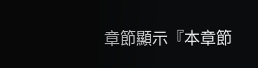章節顯示『本章節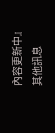內容更新中』
其他訊息